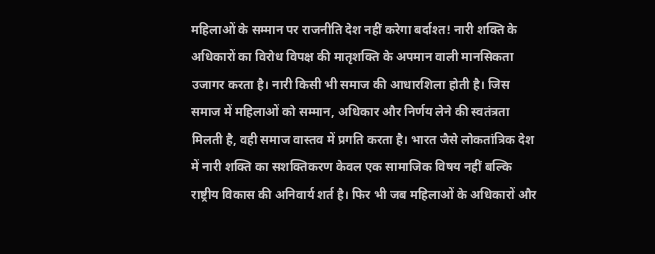महिलाओं के सम्मान पर राजनीति देश नहीं करेगा बर्दाश्त! नारी शक्ति के अधिकारों का विरोध विपक्ष की मातृशक्ति के अपमान वाली मानसिकता उजागर करता है। नारी किसी भी समाज की आधारशिला होती है। जिस समाज में महिलाओं को सम्मान, अधिकार और निर्णय लेने की स्वतंत्रता मिलती है, वही समाज वास्तव में प्रगति करता है। भारत जैसे लोकतांत्रिक देश में नारी शक्ति का सशक्तिकरण केवल एक सामाजिक विषय नहीं बल्कि राष्ट्रीय विकास की अनिवार्य शर्त है। फिर भी जब महिलाओं के अधिकारों और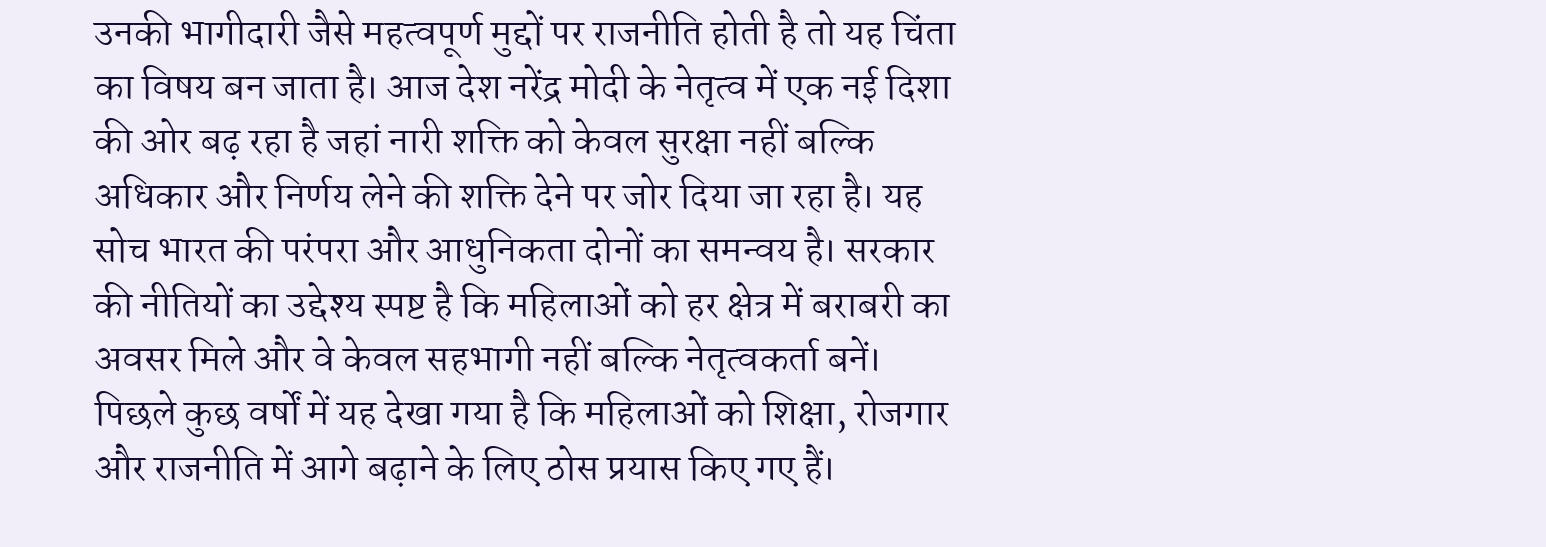उनकी भागीदारी जैसे महत्वपूर्ण मुद्दों पर राजनीति होती है तो यह चिंता का विषय बन जाता है। आज देश नरेंद्र मोदी के नेतृत्व में एक नई दिशा की ओर बढ़ रहा है जहां नारी शक्ति को केवल सुरक्षा नहीं बल्कि अधिकार और निर्णय लेने की शक्ति देने पर जोर दिया जा रहा है। यह सोच भारत की परंपरा और आधुनिकता दोनों का समन्वय है। सरकार की नीतियों का उद्देश्य स्पष्ट है कि महिलाओं को हर क्षेत्र में बराबरी का अवसर मिले और वे केवल सहभागी नहीं बल्कि नेतृत्वकर्ता बनें। पिछले कुछ वर्षों में यह देखा गया है कि महिलाओं को शिक्षा, रोजगार और राजनीति में आगे बढ़ाने के लिए ठोस प्रयास किए गए हैं।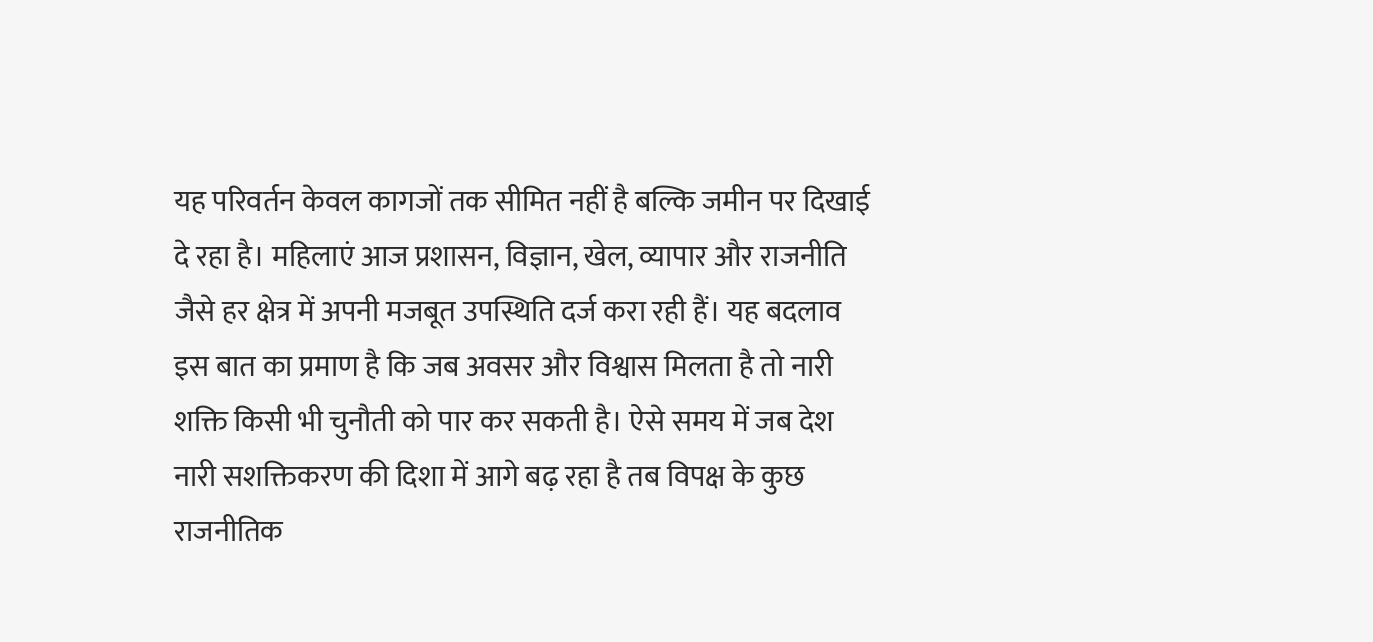यह परिवर्तन केवल कागजों तक सीमित नहीं है बल्कि जमीन पर दिखाई दे रहा है। महिलाएं आज प्रशासन, विज्ञान, खेल, व्यापार और राजनीति जैसे हर क्षेत्र में अपनी मजबूत उपस्थिति दर्ज करा रही हैं। यह बदलाव इस बात का प्रमाण है कि जब अवसर और विश्वास मिलता है तो नारी शक्ति किसी भी चुनौती को पार कर सकती है। ऐसे समय में जब देश नारी सशक्तिकरण की दिशा में आगे बढ़ रहा है तब विपक्ष के कुछ राजनीतिक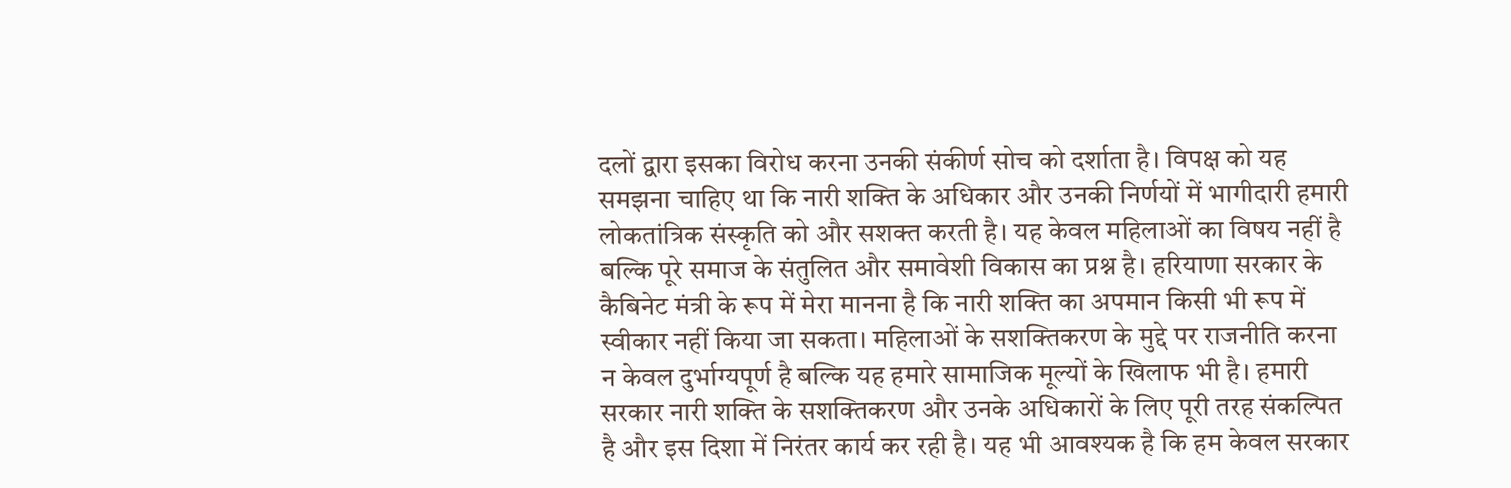दलों द्वारा इसका विरोध करना उनकी संकीर्ण सोच को दर्शाता है। विपक्ष को यह समझना चाहिए था कि नारी शक्ति के अधिकार और उनकी निर्णयों में भागीदारी हमारी लोकतांत्रिक संस्कृति को और सशक्त करती है। यह केवल महिलाओं का विषय नहीं है बल्कि पूरे समाज के संतुलित और समावेशी विकास का प्रश्न है। हरियाणा सरकार के कैबिनेट मंत्री के रूप में मेरा मानना है कि नारी शक्ति का अपमान किसी भी रूप में स्वीकार नहीं किया जा सकता। महिलाओं के सशक्तिकरण के मुद्दे पर राजनीति करना न केवल दुर्भाग्यपूर्ण है बल्कि यह हमारे सामाजिक मूल्यों के खिलाफ भी है। हमारी सरकार नारी शक्ति के सशक्तिकरण और उनके अधिकारों के लिए पूरी तरह संकल्पित है और इस दिशा में निरंतर कार्य कर रही है। यह भी आवश्यक है कि हम केवल सरकार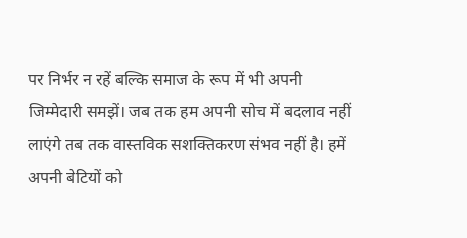पर निर्भर न रहें बल्कि समाज के रूप में भी अपनी जिम्मेदारी समझें। जब तक हम अपनी सोच में बदलाव नहीं लाएंगे तब तक वास्तविक सशक्तिकरण संभव नहीं है। हमें अपनी बेटियों को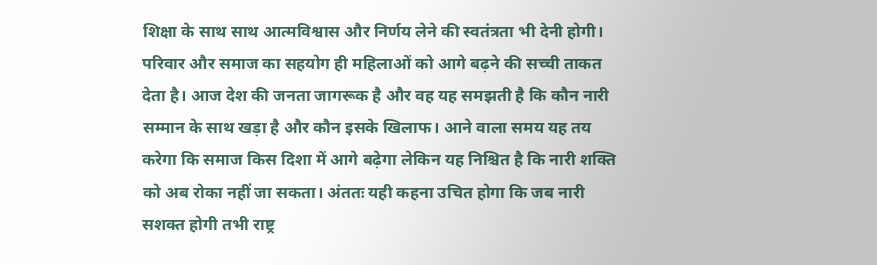शिक्षा के साथ साथ आत्मविश्वास और निर्णय लेने की स्वतंत्रता भी देनी होगी। परिवार और समाज का सहयोग ही महिलाओं को आगे बढ़ने की सच्ची ताकत देता है। आज देश की जनता जागरूक है और वह यह समझती है कि कौन नारी सम्मान के साथ खड़ा है और कौन इसके खिलाफ। आने वाला समय यह तय करेगा कि समाज किस दिशा में आगे बढ़ेगा लेकिन यह निश्चित है कि नारी शक्ति को अब रोका नहीं जा सकता। अंततः यही कहना उचित होगा कि जब नारी सशक्त होगी तभी राष्ट्र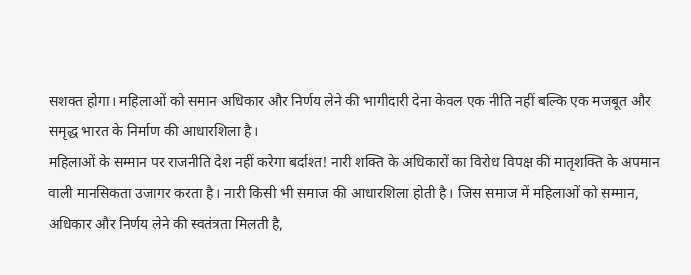सशक्त होगा। महिलाओं को समान अधिकार और निर्णय लेने की भागीदारी देना केवल एक नीति नहीं बल्कि एक मजबूत और समृद्ध भारत के निर्माण की आधारशिला है।
महिलाओं के सम्मान पर राजनीति देश नहीं करेगा बर्दाश्त! नारी शक्ति के अधिकारों का विरोध विपक्ष की मातृशक्ति के अपमान वाली मानसिकता उजागर करता है। नारी किसी भी समाज की आधारशिला होती है। जिस समाज में महिलाओं को सम्मान, अधिकार और निर्णय लेने की स्वतंत्रता मिलती है,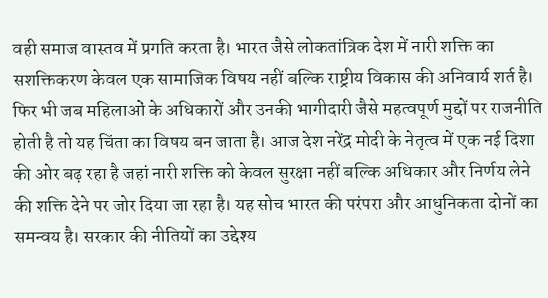वही समाज वास्तव में प्रगति करता है। भारत जैसे लोकतांत्रिक देश में नारी शक्ति का सशक्तिकरण केवल एक सामाजिक विषय नहीं बल्कि राष्ट्रीय विकास की अनिवार्य शर्त है। फिर भी जब महिलाओं के अधिकारों और उनकी भागीदारी जैसे महत्वपूर्ण मुद्दों पर राजनीति होती है तो यह चिंता का विषय बन जाता है। आज देश नरेंद्र मोदी के नेतृत्व में एक नई दिशा की ओर बढ़ रहा है जहां नारी शक्ति को केवल सुरक्षा नहीं बल्कि अधिकार और निर्णय लेने की शक्ति देने पर जोर दिया जा रहा है। यह सोच भारत की परंपरा और आधुनिकता दोनों का समन्वय है। सरकार की नीतियों का उद्देश्य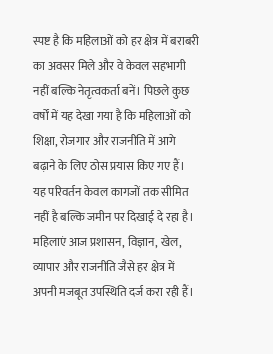स्पष्ट है कि महिलाओं को हर क्षेत्र में बराबरी का अवसर मिले और वे केवल सहभागी नहीं बल्कि नेतृत्वकर्ता बनें। पिछले कुछ वर्षों में यह देखा गया है कि महिलाओं को शिक्षा, रोजगार और राजनीति में आगे बढ़ाने के लिए ठोस प्रयास किए गए हैं। यह परिवर्तन केवल कागजों तक सीमित नहीं है बल्कि जमीन पर दिखाई दे रहा है। महिलाएं आज प्रशासन, विज्ञान, खेल, व्यापार और राजनीति जैसे हर क्षेत्र में अपनी मजबूत उपस्थिति दर्ज करा रही हैं।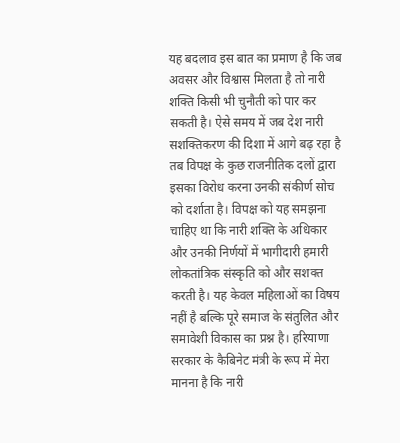यह बदलाव इस बात का प्रमाण है कि जब अवसर और विश्वास मिलता है तो नारी शक्ति किसी भी चुनौती को पार कर सकती है। ऐसे समय में जब देश नारी सशक्तिकरण की दिशा में आगे बढ़ रहा है तब विपक्ष के कुछ राजनीतिक दलों द्वारा इसका विरोध करना उनकी संकीर्ण सोच को दर्शाता है। विपक्ष को यह समझना चाहिए था कि नारी शक्ति के अधिकार और उनकी निर्णयों में भागीदारी हमारी लोकतांत्रिक संस्कृति को और सशक्त करती है। यह केवल महिलाओं का विषय नहीं है बल्कि पूरे समाज के संतुलित और समावेशी विकास का प्रश्न है। हरियाणा सरकार के कैबिनेट मंत्री के रूप में मेरा मानना है कि नारी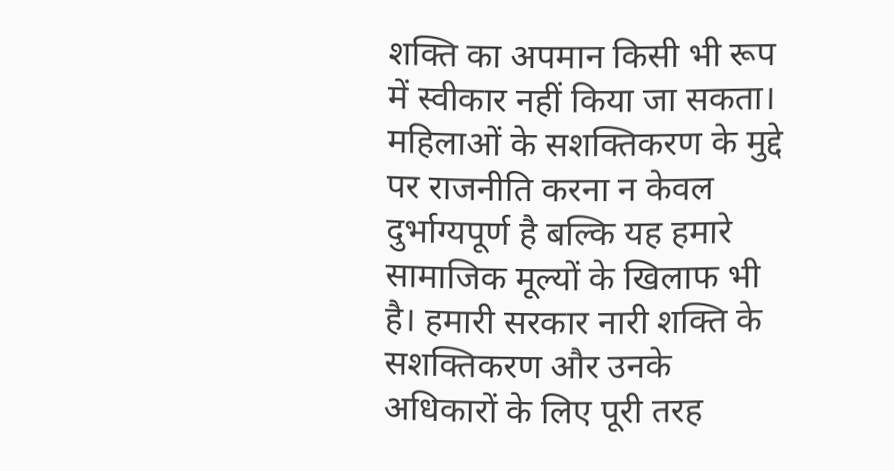शक्ति का अपमान किसी भी रूप में स्वीकार नहीं किया जा सकता। महिलाओं के सशक्तिकरण के मुद्दे पर राजनीति करना न केवल दुर्भाग्यपूर्ण है बल्कि यह हमारे सामाजिक मूल्यों के खिलाफ भी है। हमारी सरकार नारी शक्ति के सशक्तिकरण और उनके अधिकारों के लिए पूरी तरह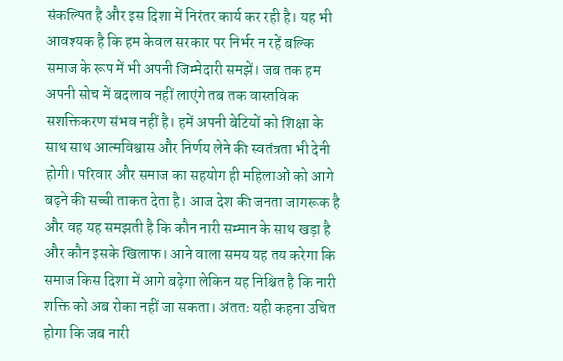संकल्पित है और इस दिशा में निरंतर कार्य कर रही है। यह भी आवश्यक है कि हम केवल सरकार पर निर्भर न रहें बल्कि समाज के रूप में भी अपनी जिम्मेदारी समझें। जब तक हम अपनी सोच में बदलाव नहीं लाएंगे तब तक वास्तविक सशक्तिकरण संभव नहीं है। हमें अपनी बेटियों को शिक्षा के साथ साथ आत्मविश्वास और निर्णय लेने की स्वतंत्रता भी देनी होगी। परिवार और समाज का सहयोग ही महिलाओं को आगे बढ़ने की सच्ची ताकत देता है। आज देश की जनता जागरूक है और वह यह समझती है कि कौन नारी सम्मान के साथ खड़ा है और कौन इसके खिलाफ। आने वाला समय यह तय करेगा कि समाज किस दिशा में आगे बढ़ेगा लेकिन यह निश्चित है कि नारी शक्ति को अब रोका नहीं जा सकता। अंततः यही कहना उचित होगा कि जब नारी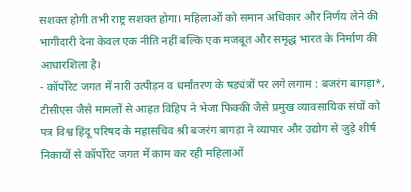सशक्त होगी तभी राष्ट्र सशक्त होगा। महिलाओं को समान अधिकार और निर्णय लेने की भागीदारी देना केवल एक नीति नहीं बल्कि एक मजबूत और समृद्ध भारत के निर्माण की आधारशिला है।
- कॉर्पोरेट जगत में नारी उत्पीड़न व धर्मांतरण के षड्यंत्रों पर लगे लगाम : बजरंग बागड़ा*, टीसीएस जैसे मामलों से आहत विहिप ने भेजा फिक्की जैसे प्रमुख व्यावसायिक संघों को पत्र विश्व हिंदू परिषद के महासचिव श्री बजरंग बागड़ा ने व्यापार और उद्योग से जुड़े शीर्ष निकायों से कॉर्पोरेट जगत में काम कर रही महिलाओं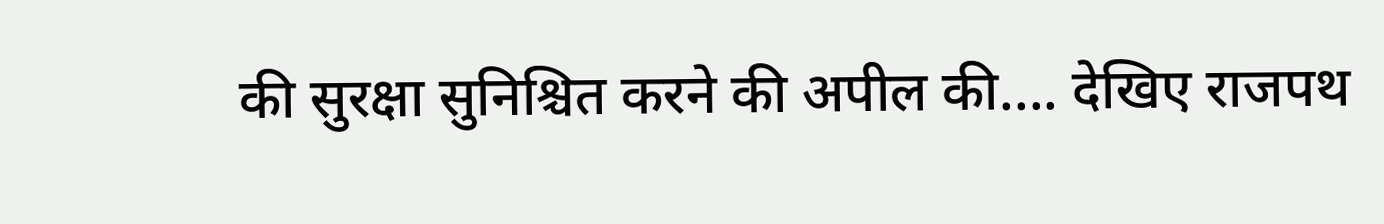की सुरक्षा सुनिश्चित करने की अपील की.... देखिए राजपथ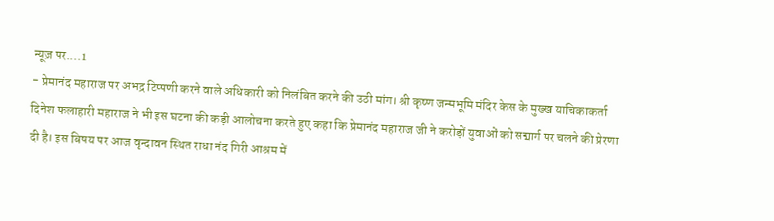न्यूज़ पर....1
- प्रेमानंद महाराज पर अभद्र टिप्पणी करने वाले अधिकारी को निलंबित करने की उठी मांग। श्री कृष्ण जन्मभूमि मंदिर केस के मुख्ख याचिकाकर्ता दिनेश फलाहारी महाराज ने भी इस घटना की कड़ी आलोचना करते हुए कहा कि प्रेमानंद महाराज जी ने करोड़ों युवाओं को सद्मार्ग पर चलने की प्रेरणा दी है। इस बिषय पर आज वृन्दावन स्थित राधा नंद गिरी आश्रम में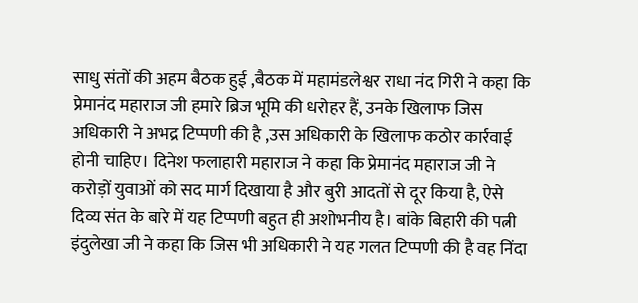साधु संतों की अहम बैठक हुई ,बैठक में महामंडलेश्वर राधा नंद गिरी ने कहा कि प्रेमानंद महाराज जी हमारे ब्रिज भूमि की धरोहर हैं, उनके खिलाफ जिस अधिकारी ने अभद्र टिप्पणी की है ,उस अधिकारी के खिलाफ कठोर कार्रवाई होनी चाहिए। दिनेश फलाहारी महाराज ने कहा कि प्रेमानंद महाराज जी ने करोड़ों युवाओं को सद मार्ग दिखाया है और बुरी आदतों से दूर किया है, ऐसे दिव्य संत के बारे में यह टिप्पणी बहुत ही अशोभनीय है। बांके बिहारी की पत्नी इंदुलेखा जी ने कहा कि जिस भी अधिकारी ने यह गलत टिप्पणी की है वह निंदा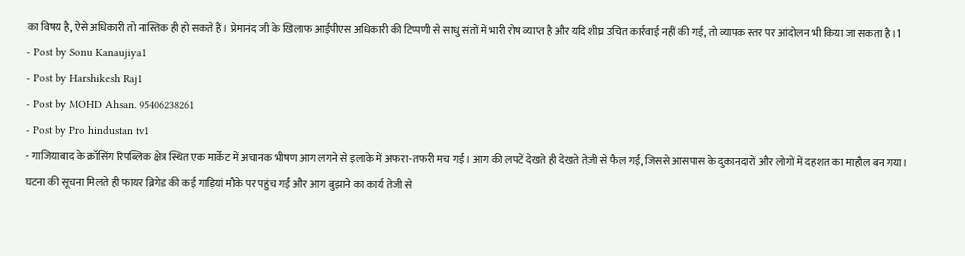का विषय है, ऐसे अधिकारी तो नास्तिक ही हो सकते हैं। प्रेमानंद जी के खिलाफ आईपीएस अधिकारी की टिप्पणी से साधु संतों में भारी रोष व्याप्त है और यदि शीघ्र उचित कार्रवाई नहीं की गई, तो व्यापक स्तर पर आंदोलन भी किया जा सकता है।1
- Post by Sonu Kanaujiya1
- Post by Harshikesh Raj1
- Post by MOHD Ahsan. 95406238261
- Post by Pro hindustan tv1
- गाजियाबाद के क्रॉसिंग रिपब्लिक क्षेत्र स्थित एक मार्केट में अचानक भीषण आग लगने से इलाके में अफरा-तफरी मच गई। आग की लपटें देखते ही देखते तेज़ी से फैल गईं, जिससे आसपास के दुकानदारों और लोगों में दहशत का माहौल बन गया। घटना की सूचना मिलते ही फायर ब्रिगेड की कई गाड़ियां मौके पर पहुंच गईं और आग बुझाने का कार्य तेजी से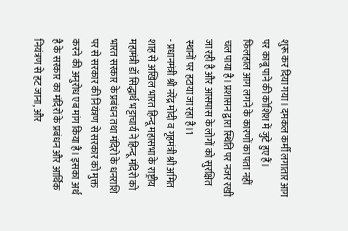शुरू कर दिया गया। दमकल कर्मी लगातार आग पर काबू पाने की कोशिश में जुटे हुए हैं। फिलहाल आग लगने के कारणों का पता नहीं चल पाया है। प्रशासन द्वारा स्थिति पर नजर रखी जा रही है और आसपास के लोगों को सुरक्षित स्थानों पर हटाया जा रहा है।1
- प्रधानमंत्री श्री नरेंद्र मोदी व गृहमंत्री श्री अमित शाह से अखिल भारत हिन्दू महासभा के राष्ट्रीय महामंत्री डॉ सिद्धार्थ भट्टाचार्य ने हिन्दू मंदिरो को भारत सरकार के प्रबंधन तथा मंदिरो के धनराशि पर से सरकार की नियंत्रण से सरकार को मुक्त करने की अनुरोध एब मांग किया है। इसका अर्थ है के सरकार का मंदिरों के प्रबंधन और आर्थिक नियंत्रण से हट जाना, और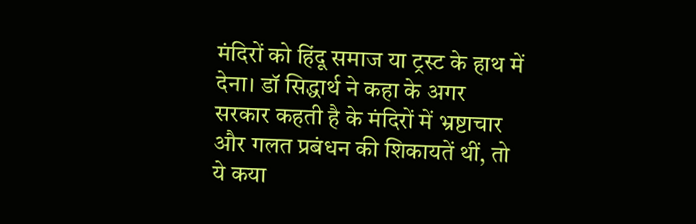मंदिरों को हिंदू समाज या ट्रस्ट के हाथ में देना। डॉ सिद्धार्थ ने कहा के अगर सरकार कहती है के मंदिरों में भ्रष्टाचार और गलत प्रबंधन की शिकायतें थीं, तो ये कया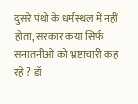दुसरे पंथो के धर्मस्थल में नहीं होता, सरकार कया सिर्फ सनातनीओ को भ्रष्टाचारी कह रहे ? डॉ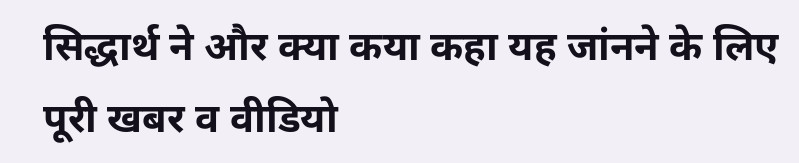सिद्धार्थ ने और क्या कया कहा यह जांनने के लिए पूरी खबर व वीडियो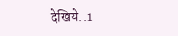देखिये..1